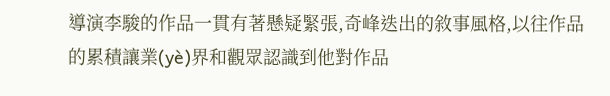導演李駿的作品一貫有著懸疑緊張,奇峰迭出的敘事風格,以往作品的累積讓業(yè)界和觀眾認識到他對作品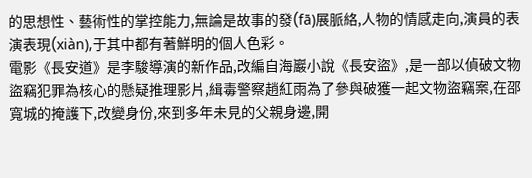的思想性、藝術性的掌控能力,無論是故事的發(fā)展脈絡,人物的情感走向,演員的表演表現(xiàn),于其中都有著鮮明的個人色彩。
電影《長安道》是李駿導演的新作品,改編自海巖小說《長安盜》,是一部以偵破文物盜竊犯罪為核心的懸疑推理影片,緝毒警察趙紅雨為了參與破獲一起文物盜竊案,在邵寬城的掩護下,改變身份,來到多年未見的父親身邊,開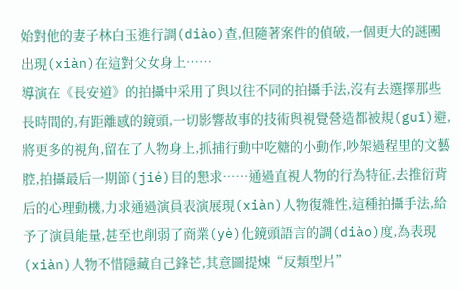始對他的妻子林白玉進行調(diào)查,但隨著案件的偵破,一個更大的謎團出現(xiàn)在這對父女身上……
導演在《長安道》的拍攝中采用了與以往不同的拍攝手法,沒有去選擇那些長時間的,有距離感的鏡頭,一切影響故事的技術與視覺營造都被規(guī)避,將更多的視角,留在了人物身上,抓捕行動中吃糖的小動作,吵架過程里的文藝腔,拍攝最后一期節(jié)目的懇求……通過直視人物的行為特征,去推衍背后的心理動機,力求通過演員表演展現(xiàn)人物復雜性,這種拍攝手法,給予了演員能量,甚至也削弱了商業(yè)化鏡頭語言的調(diào)度,為表現(xiàn)人物不惜隱藏自己鋒芒,其意圖提煉“反類型片”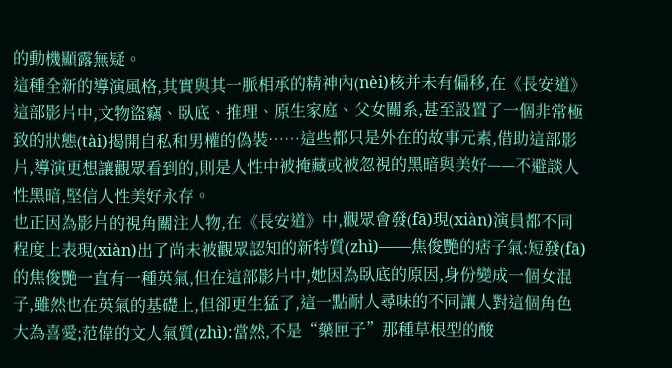的動機顯露無疑。
這種全新的導演風格,其實與其一脈相承的精神內(nèi)核并未有偏移,在《長安道》這部影片中,文物盜竊、臥底、推理、原生家庭、父女關系,甚至設置了一個非常極致的狀態(tài)揭開自私和男權的偽裝……這些都只是外在的故事元素,借助這部影片,導演更想讓觀眾看到的,則是人性中被掩藏或被忽視的黑暗與美好——不避談人性黑暗,堅信人性美好永存。
也正因為影片的視角關注人物,在《長安道》中,觀眾會發(fā)現(xiàn)演員都不同程度上表現(xiàn)出了尚未被觀眾認知的新特質(zhì)——焦俊艷的痞子氣:短發(fā)的焦俊艷一直有一種英氣,但在這部影片中,她因為臥底的原因,身份變成一個女混子,雖然也在英氣的基礎上,但卻更生猛了,這一點耐人尋味的不同讓人對這個角色大為喜愛;范偉的文人氣質(zhì):當然,不是“藥匣子”那種草根型的酸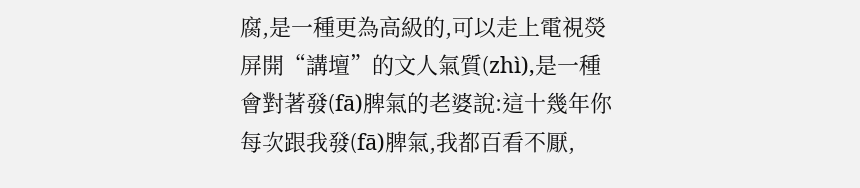腐,是一種更為高級的,可以走上電視熒屏開“講壇”的文人氣質(zhì),是一種會對著發(fā)脾氣的老婆說:這十幾年你每次跟我發(fā)脾氣,我都百看不厭,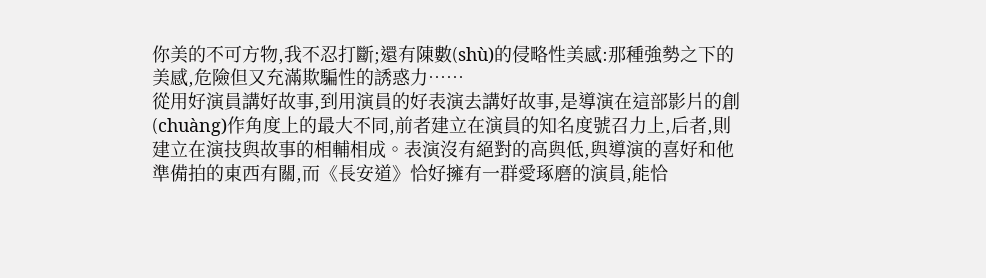你美的不可方物,我不忍打斷;還有陳數(shù)的侵略性美感:那種強勢之下的美感,危險但又充滿欺騙性的誘惑力……
從用好演員講好故事,到用演員的好表演去講好故事,是導演在這部影片的創(chuàng)作角度上的最大不同,前者建立在演員的知名度號召力上,后者,則建立在演技與故事的相輔相成。表演沒有絕對的高與低,與導演的喜好和他準備拍的東西有關,而《長安道》恰好擁有一群愛琢磨的演員,能恰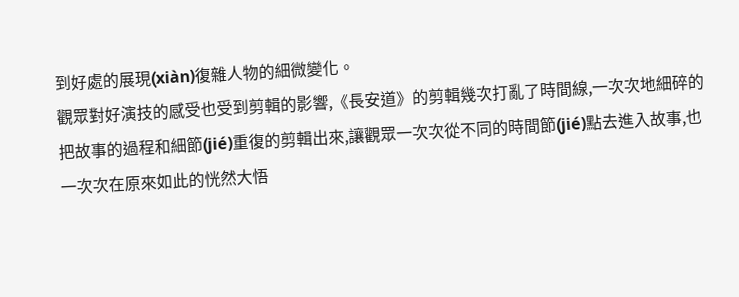到好處的展現(xiàn)復雜人物的細微變化。
觀眾對好演技的感受也受到剪輯的影響,《長安道》的剪輯幾次打亂了時間線,一次次地細碎的把故事的過程和細節(jié)重復的剪輯出來,讓觀眾一次次從不同的時間節(jié)點去進入故事,也一次次在原來如此的恍然大悟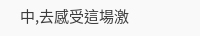中,去感受這場激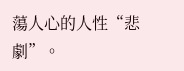蕩人心的人性“悲劇”。